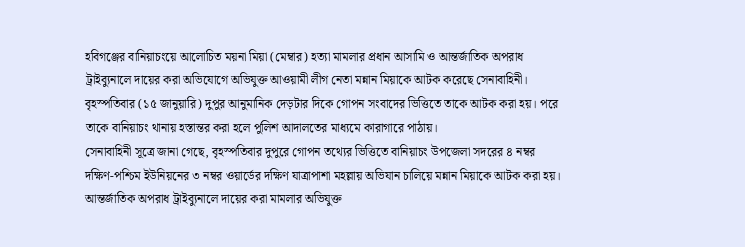হবিগঞ্জের বানিয়াচংয়ে আলোচিত ময়না মিয়া (মেম্বার) হত্যা মামলার প্রধান আসামি ও আন্তর্জাতিক অপরাধ ট্রাইব্যুনালে দায়ের করা অভিযোগে অভিযুক্ত আওয়ামী লীগ নেতা মন্নান মিয়াকে আটক করেছে সেনাবাহিনী।
বৃহস্পতিবার (১৫ জানুয়ারি) দুপুর আনুমানিক দেড়টার দিকে গোপন সংবাদের ভিত্তিতে তাকে আটক করা হয়। পরে তাকে বানিয়াচং থানায় হস্তান্তর করা হলে পুলিশ আদালতের মাধ্যমে কারাগারে পাঠায়।
সেনাবাহিনী সূত্রে জানা গেছে, বৃহস্পতিবার দুপুরে গোপন তথ্যের ভিত্তিতে বানিয়াচং উপজেলা সদরের ৪ নম্বর দক্ষিণ-পশ্চিম ইউনিয়নের ৩ নম্বর ওয়ার্ডের দক্ষিণ যাত্রাপাশা মহল্লায় অভিযান চালিয়ে মন্নান মিয়াকে আটক করা হয়। আন্তর্জাতিক অপরাধ ট্রাইব্যুনালে দায়ের করা মামলার অভিযুক্ত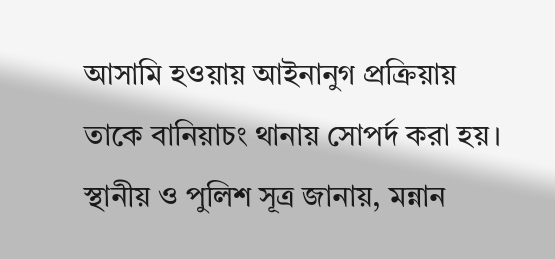আসামি হওয়ায় আইনানুগ প্রক্রিয়ায় তাকে বানিয়াচং থানায় সোপর্দ করা হয়।
স্থানীয় ও পুলিশ সূত্র জানায়, মন্নান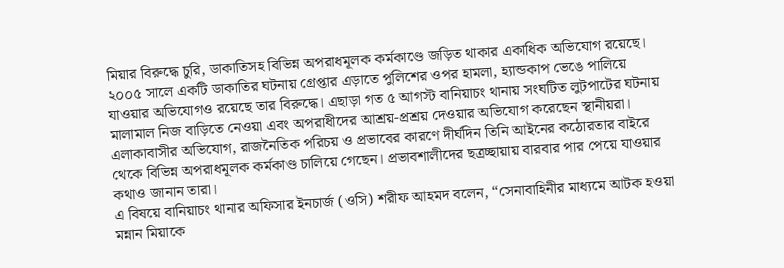মিয়ার বিরুদ্ধে চুরি, ডাকাতিসহ বিভিন্ন অপরাধমূলক কর্মকাণ্ডে জড়িত থাকার একাধিক অভিযোগ রয়েছে। ২০০৫ সালে একটি ডাকাতির ঘটনায় গ্রেপ্তার এড়াতে পুলিশের ওপর হামলা, হ্যান্ডকাপ ভেঙে পালিয়ে যাওয়ার অভিযোগও রয়েছে তার বিরুদ্ধে। এছাড়া গত ৫ আগস্ট বানিয়াচং থানায় সংঘটিত লুটপাটের ঘটনায় মালামাল নিজ বাড়িতে নেওয়া এবং অপরাধীদের আশ্রয়-প্রশ্রয় দেওয়ার অভিযোগ করেছেন স্থানীয়রা।
এলাকাবাসীর অভিযোগ, রাজনৈতিক পরিচয় ও প্রভাবের কারণে দীর্ঘদিন তিনি আইনের কঠোরতার বাইরে থেকে বিভিন্ন অপরাধমূলক কর্মকাণ্ড চালিয়ে গেছেন। প্রভাবশালীদের ছত্রচ্ছায়ায় বারবার পার পেয়ে যাওয়ার কথাও জানান তারা।
এ বিষয়ে বানিয়াচং থানার অফিসার ইনচার্জ (ওসি) শরীফ আহমদ বলেন, “সেনাবাহিনীর মাধ্যমে আটক হওয়া মন্নান মিয়াকে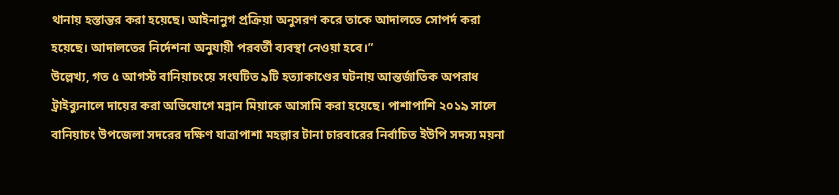থানায় হস্তান্তর করা হয়েছে। আইনানুগ প্রক্রিয়া অনুসরণ করে তাকে আদালতে সোপর্দ করা হয়েছে। আদালতের নির্দেশনা অনুযায়ী পরবর্তী ব্যবস্থা নেওয়া হবে।”
উল্লেখ্য, গত ৫ আগস্ট বানিয়াচংয়ে সংঘটিত ৯টি হত্যাকাণ্ডের ঘটনায় আন্তর্জাতিক অপরাধ ট্রাইব্যুনালে দায়ের করা অভিযোগে মন্নান মিয়াকে আসামি করা হয়েছে। পাশাপাশি ২০১৯ সালে বানিয়াচং উপজেলা সদরের দক্ষিণ যাত্রাপাশা মহল্লার টানা চারবারের নির্বাচিত ইউপি সদস্য ময়না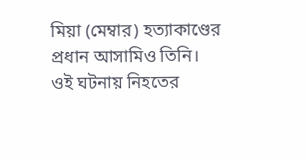মিয়া (মেম্বার) হত্যাকাণ্ডের প্রধান আসামিও তিনি। ওই ঘটনায় নিহতের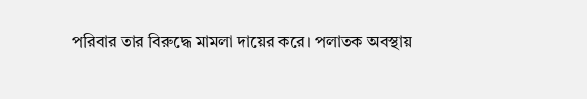পরিবার তার বিরুদ্ধে মামলা দায়ের করে। পলাতক অবস্থায়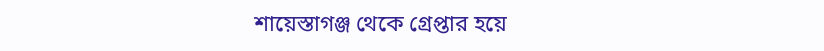শায়েস্তাগঞ্জ থেকে গ্রেপ্তার হয়ে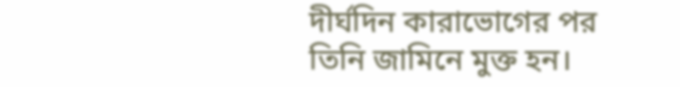দীর্ঘদিন কারাভোগের পর তিনি জামিনে মুক্ত হন।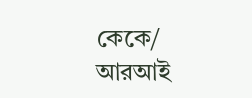কেকে/ আরআই